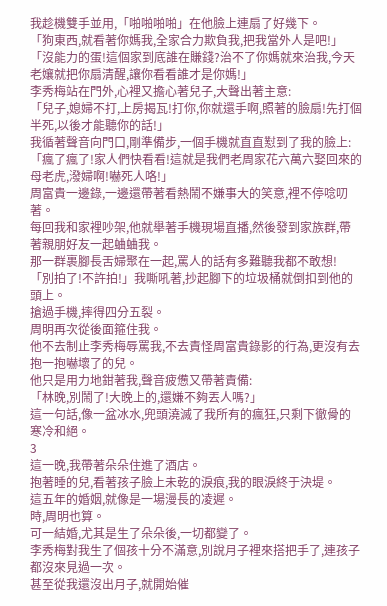我趁機雙手並用,「啪啪啪啪」在他臉上連扇了好幾下。
「狗東西,就看著你媽我,全家合力欺負我,把我當外人是吧!」
「沒能力的蛋!這個家到底誰在賺錢?治不了你媽就來治我,今天老孃就把你扇清醒,讓你看看誰才是你媽!」
李秀梅站在門外,心裡又擔心著兒子,大聲出著主意:
「兒子,媳婦不打,上房揭瓦!打你,你就還手啊,照著的臉扇!先打個半死,以後才能聽你的話!」
我循著聲音向門口,剛準備步,一個手機就直直懟到了我的臉上:
「瘋了瘋了!家人們快看看!這就是我們老周家花六萬六娶回來的母老虎,潑婦啊!嚇死人咯!」
周富貴一邊錄,一邊還帶著看熱鬧不嫌事大的笑意,裡不停唸叨著。
每回我和家裡吵架,他就舉著手機現場直播,然後發到家族群,帶著親朋好友一起蛐蛐我。
那一群裹腳長舌婦聚在一起,罵人的話有多難聽我都不敢想!
「別拍了!不許拍!」我嘶吼著,抄起腳下的垃圾桶就倒扣到他的頭上。
搶過手機,摔得四分五裂。
周明再次從後面箍住我。
他不去制止李秀梅辱罵我,不去責怪周富貴錄影的行為,更沒有去抱一抱嚇壞了的兒。
他只是用力地鉗著我,聲音疲憊又帶著責備:
「林晚,別鬧了!大晚上的,還嫌不夠丟人嗎?」
這一句話,像一盆冰水,兜頭澆滅了我所有的瘋狂,只剩下徹骨的寒冷和絕。
3
這一晚,我帶著朵朵住進了酒店。
抱著睡的兒,看著孩子臉上未乾的淚痕,我的眼淚終于決堤。
這五年的婚姻,就像是一場漫長的凌遲。
時,周明也算。
可一結婚,尤其是生了朵朵後,一切都變了。
李秀梅對我生了個孩十分不滿意,別說月子裡來搭把手了,連孩子都沒來見過一次。
甚至從我還沒出月子,就開始催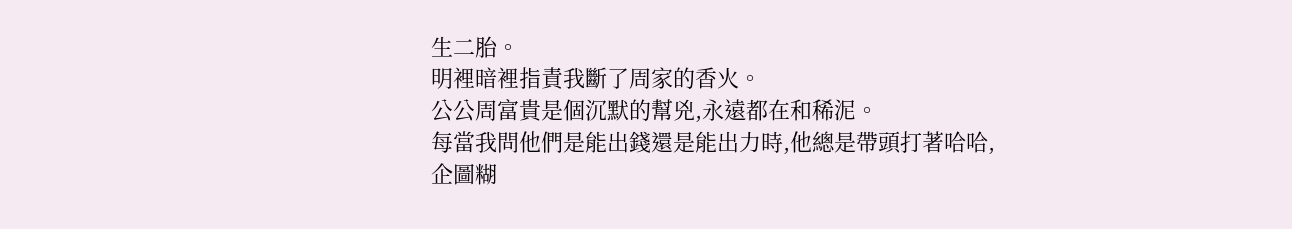生二胎。
明裡暗裡指責我斷了周家的香火。
公公周富貴是個沉默的幫兇,永遠都在和稀泥。
每當我問他們是能出錢還是能出力時,他總是帶頭打著哈哈,企圖糊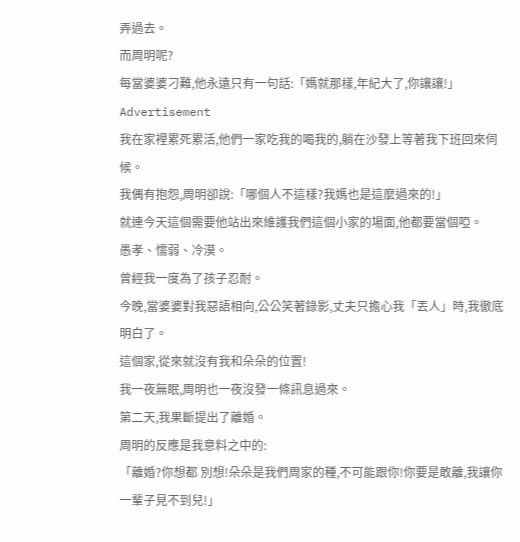弄過去。
而周明呢?
每當婆婆刁難,他永遠只有一句話:「媽就那樣,年紀大了,你讓讓!」
Advertisement
我在家裡累死累活,他們一家吃我的喝我的,躺在沙發上等著我下班回來伺候。
我偶有抱怨,周明卻說:「哪個人不這樣?我媽也是這麼過來的!」
就連今天這個需要他站出來維護我們這個小家的場面,他都要當個啞。
愚孝、懦弱、冷漠。
曾經我一度為了孩子忍耐。
今晚,當婆婆對我惡語相向,公公笑著錄影,丈夫只擔心我「丟人」時,我徹底明白了。
這個家,從來就沒有我和朵朵的位置!
我一夜無眠,周明也一夜沒發一條訊息過來。
第二天,我果斷提出了離婚。
周明的反應是我意料之中的:
「離婚?你想都 別想!朵朵是我們周家的種,不可能跟你!你要是敢離,我讓你一輩子見不到兒!」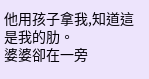他用孩子拿我,知道這是我的肋。
婆婆卻在一旁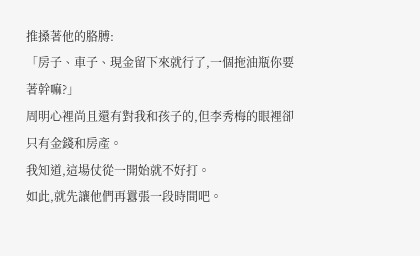推搡著他的胳膊:
「房子、車子、現金留下來就行了,一個拖油瓶你要著幹嘛?」
周明心裡尚且還有對我和孩子的,但李秀梅的眼裡卻只有金錢和房產。
我知道,這場仗從一開始就不好打。
如此,就先讓他們再囂張一段時間吧。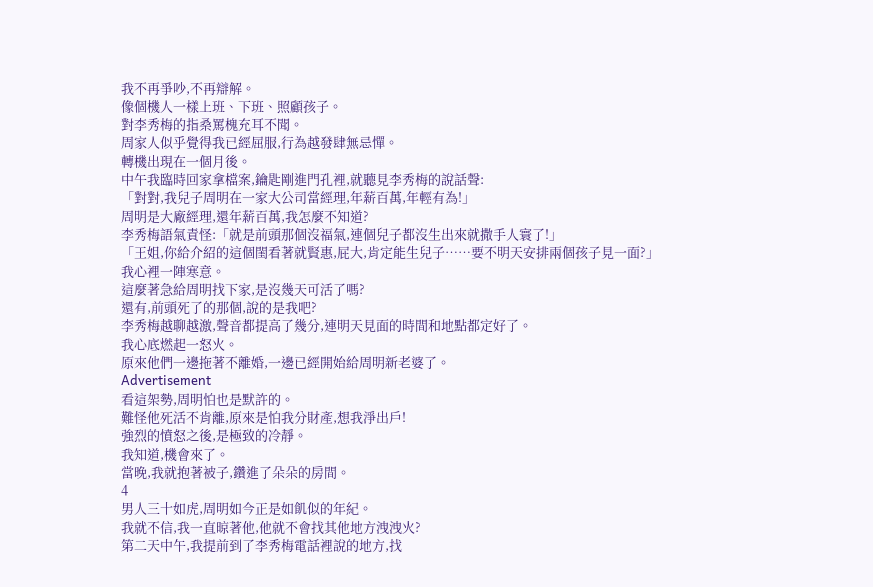我不再爭吵,不再辯解。
像個機人一樣上班、下班、照顧孩子。
對李秀梅的指桑罵槐充耳不聞。
周家人似乎覺得我已經屈服,行為越發肆無忌憚。
轉機出現在一個月後。
中午我臨時回家拿檔案,鑰匙剛進門孔裡,就聽見李秀梅的說話聲:
「對對,我兒子周明在一家大公司當經理,年薪百萬,年輕有為!」
周明是大廠經理,還年薪百萬,我怎麼不知道?
李秀梅語氣責怪:「就是前頭那個沒福氣,連個兒子都沒生出來就撒手人寰了!」
「王姐,你給介紹的這個閨看著就賢惠,屁大,肯定能生兒子……要不明天安排兩個孩子見一面?」
我心裡一陣寒意。
這麼著急給周明找下家,是沒幾天可活了嗎?
還有,前頭死了的那個,說的是我吧?
李秀梅越聊越激,聲音都提高了幾分,連明天見面的時間和地點都定好了。
我心底燃起一怒火。
原來他們一邊拖著不離婚,一邊已經開始給周明新老婆了。
Advertisement
看這架勢,周明怕也是默許的。
難怪他死活不肯離,原來是怕我分財產,想我淨出戶!
強烈的憤怒之後,是極致的冷靜。
我知道,機會來了。
當晚,我就抱著被子,鑽進了朵朵的房間。
4
男人三十如虎,周明如今正是如飢似的年紀。
我就不信,我一直晾著他,他就不會找其他地方洩洩火?
第二天中午,我提前到了李秀梅電話裡說的地方,找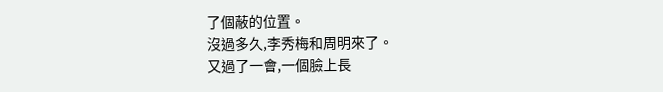了個蔽的位置。
沒過多久,李秀梅和周明來了。
又過了一會,一個臉上長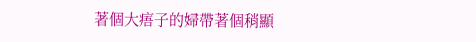著個大痦子的婦帶著個稍顯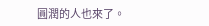圓潤的人也來了。